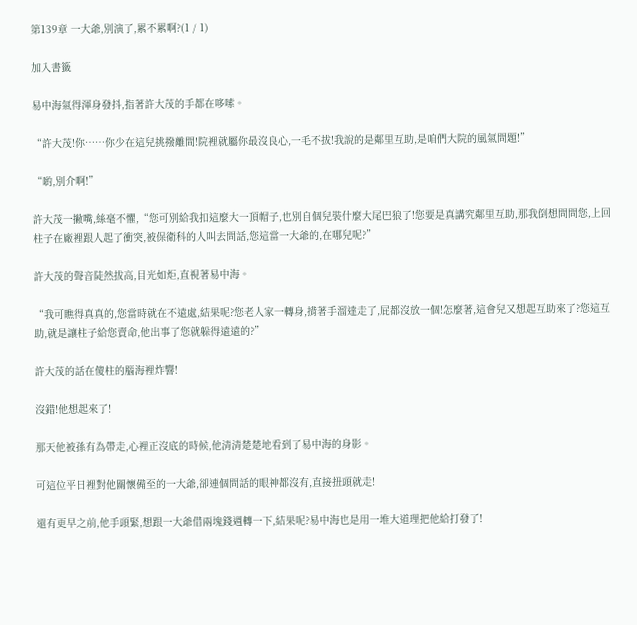第139章 一大爺,別演了,累不累啊?(1 / 1)

加入書籤

易中海氣得渾身發抖,指著許大茂的手都在哆嗦。

“許大茂!你……你少在這兒挑撥離間!院裡就屬你最沒良心,一毛不拔!我說的是鄰里互助,是咱們大院的風氣問題!”

“喲,別介啊!”

許大茂一撇嘴,絲毫不懼,“您可別給我扣這麼大一頂帽子,也別自個兒裝什麼大尾巴狼了!您要是真講究鄰里互助,那我倒想問問您,上回柱子在廠裡跟人起了衝突,被保衛科的人叫去問話,您這當一大爺的,在哪兒呢?”

許大茂的聲音陡然拔高,目光如炬,直視著易中海。

“我可瞧得真真的,您當時就在不遠處,結果呢?您老人家一轉身,揹著手溜達走了,屁都沒放一個!怎麼著,這會兒又想起互助來了?您這互助,就是讓柱子給您賣命,他出事了您就躲得遠遠的?”

許大茂的話在傻柱的腦海裡炸響!

沒錯!他想起來了!

那天他被孫有為帶走,心裡正沒底的時候,他清清楚楚地看到了易中海的身影。

可這位平日裡對他關懷備至的一大爺,卻連個問話的眼神都沒有,直接扭頭就走!

還有更早之前,他手頭緊,想跟一大爺借兩塊錢週轉一下,結果呢?易中海也是用一堆大道理把他給打發了!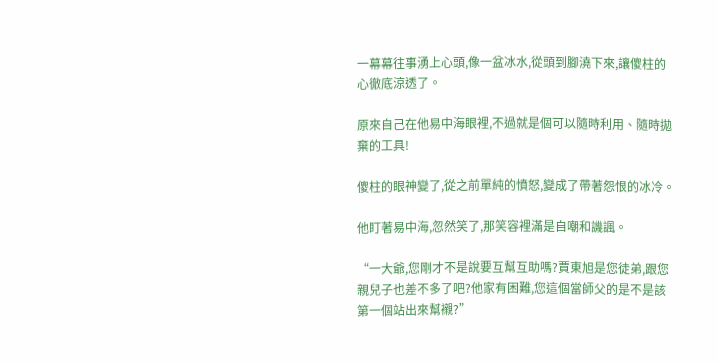一幕幕往事湧上心頭,像一盆冰水,從頭到腳澆下來,讓傻柱的心徹底涼透了。

原來自己在他易中海眼裡,不過就是個可以隨時利用、隨時拋棄的工具!

傻柱的眼神變了,從之前單純的憤怒,變成了帶著怨恨的冰冷。

他盯著易中海,忽然笑了,那笑容裡滿是自嘲和譏諷。

“一大爺,您剛才不是說要互幫互助嗎?賈東旭是您徒弟,跟您親兒子也差不多了吧?他家有困難,您這個當師父的是不是該第一個站出來幫襯?”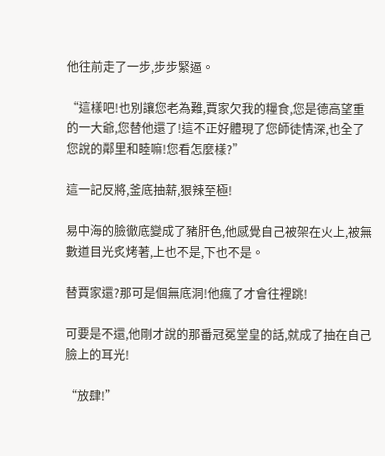他往前走了一步,步步緊逼。

“這樣吧!也別讓您老為難,賈家欠我的糧食,您是德高望重的一大爺,您替他還了!這不正好體現了您師徒情深,也全了您說的鄰里和睦嘛!您看怎麼樣?”

這一記反將,釜底抽薪,狠辣至極!

易中海的臉徹底變成了豬肝色,他感覺自己被架在火上,被無數道目光炙烤著,上也不是,下也不是。

替賈家還?那可是個無底洞!他瘋了才會往裡跳!

可要是不還,他剛才說的那番冠冕堂皇的話,就成了抽在自己臉上的耳光!

“放肆!”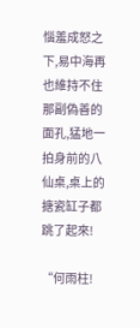惱羞成怒之下,易中海再也維持不住那副偽善的面孔,猛地一拍身前的八仙桌,桌上的搪瓷缸子都跳了起來!

“何雨柱!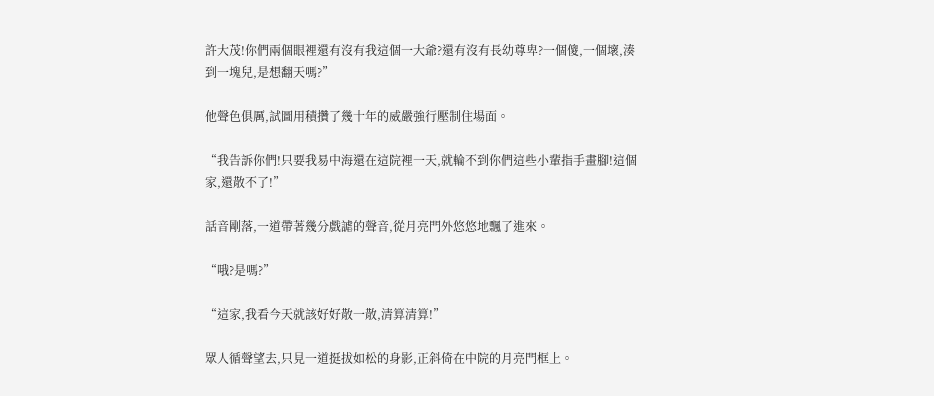許大茂!你們兩個眼裡還有沒有我這個一大爺?還有沒有長幼尊卑?一個傻,一個壞,湊到一塊兒,是想翻天嗎?”

他聲色俱厲,試圖用積攢了幾十年的威嚴強行壓制住場面。

“我告訴你們!只要我易中海還在這院裡一天,就輪不到你們這些小輩指手畫腳!這個家,還散不了!”

話音剛落,一道帶著幾分戲謔的聲音,從月亮門外悠悠地飄了進來。

“哦?是嗎?”

“這家,我看今天就該好好散一散,清算清算!”

眾人循聲望去,只見一道挺拔如松的身影,正斜倚在中院的月亮門框上。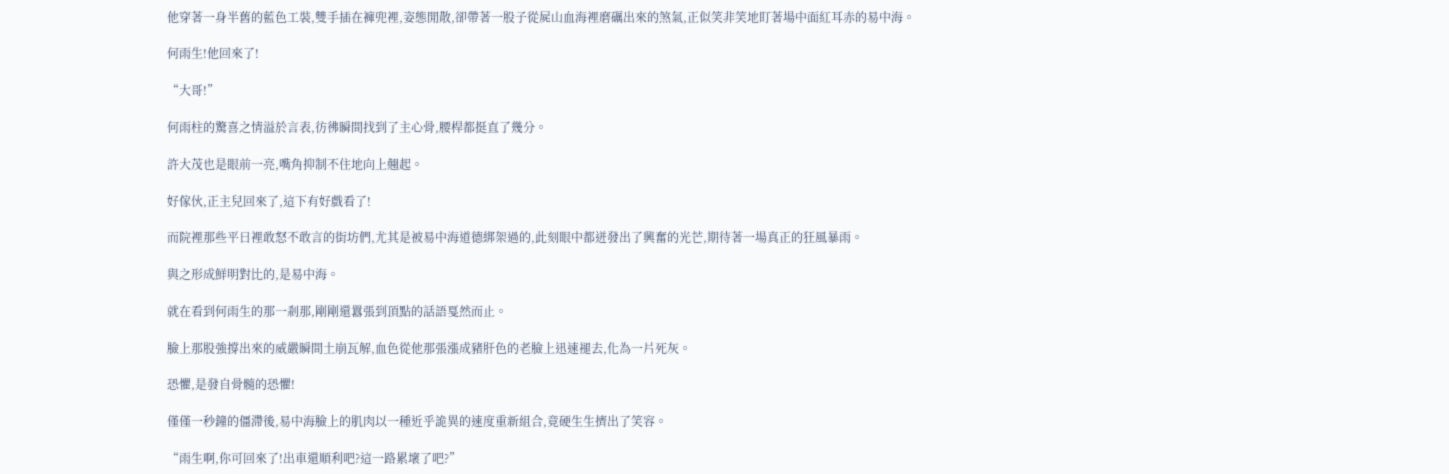他穿著一身半舊的藍色工裝,雙手插在褲兜裡,姿態閒散,卻帶著一股子從屍山血海裡磨礪出來的煞氣,正似笑非笑地盯著場中面紅耳赤的易中海。

何雨生!他回來了!

“大哥!”

何雨柱的驚喜之情溢於言表,彷彿瞬間找到了主心骨,腰桿都挺直了幾分。

許大茂也是眼前一亮,嘴角抑制不住地向上翹起。

好傢伙,正主兒回來了,這下有好戲看了!

而院裡那些平日裡敢怒不敢言的街坊們,尤其是被易中海道德綁架過的,此刻眼中都迸發出了興奮的光芒,期待著一場真正的狂風暴雨。

與之形成鮮明對比的,是易中海。

就在看到何雨生的那一剎那,剛剛還囂張到頂點的話語戛然而止。

臉上那股強撐出來的威嚴瞬間土崩瓦解,血色從他那張漲成豬肝色的老臉上迅速褪去,化為一片死灰。

恐懼,是發自骨髓的恐懼!

僅僅一秒鐘的僵滯後,易中海臉上的肌肉以一種近乎詭異的速度重新組合,竟硬生生擠出了笑容。

“雨生啊,你可回來了!出車還順利吧?這一路累壞了吧?”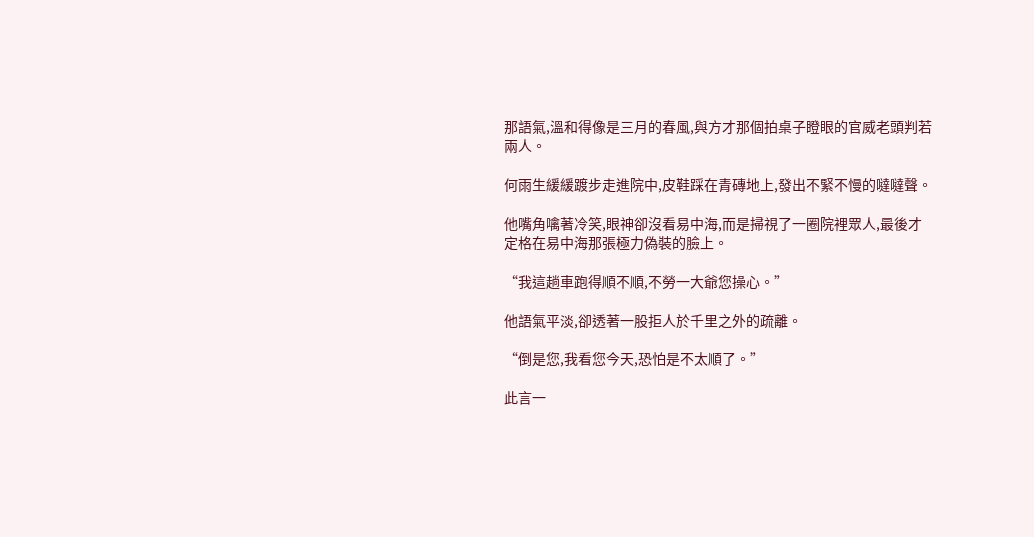那語氣,溫和得像是三月的春風,與方才那個拍桌子瞪眼的官威老頭判若兩人。

何雨生緩緩踱步走進院中,皮鞋踩在青磚地上,發出不緊不慢的噠噠聲。

他嘴角噙著冷笑,眼神卻沒看易中海,而是掃視了一圈院裡眾人,最後才定格在易中海那張極力偽裝的臉上。

“我這趟車跑得順不順,不勞一大爺您操心。”

他語氣平淡,卻透著一股拒人於千里之外的疏離。

“倒是您,我看您今天,恐怕是不太順了。”

此言一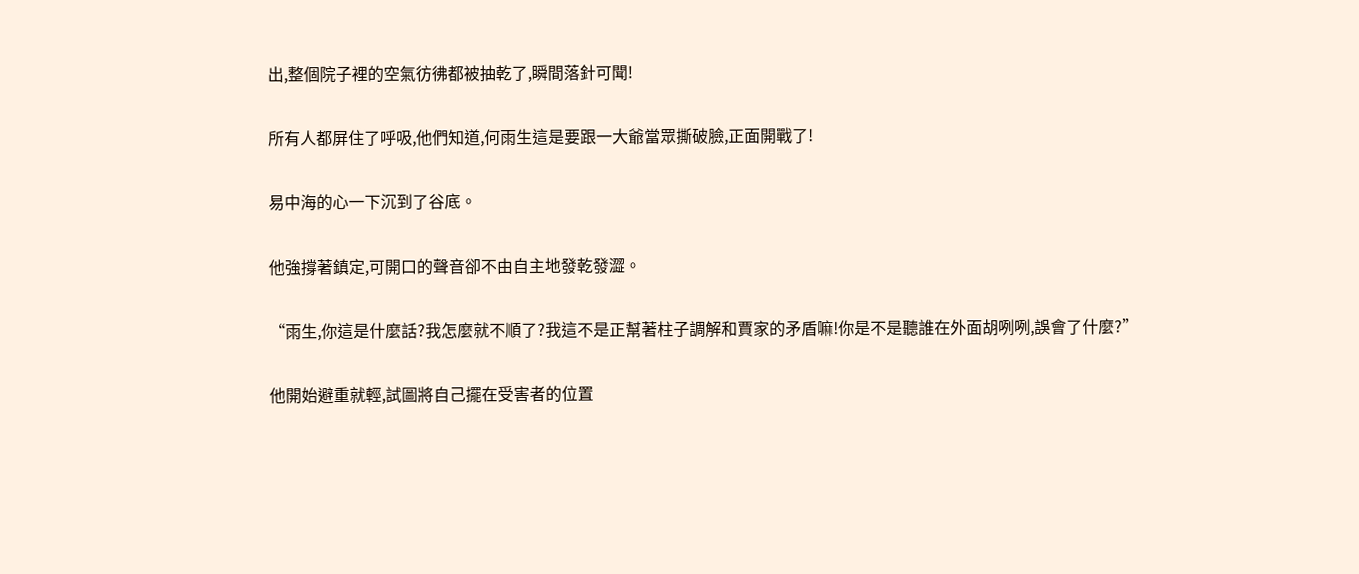出,整個院子裡的空氣彷彿都被抽乾了,瞬間落針可聞!

所有人都屏住了呼吸,他們知道,何雨生這是要跟一大爺當眾撕破臉,正面開戰了!

易中海的心一下沉到了谷底。

他強撐著鎮定,可開口的聲音卻不由自主地發乾發澀。

“雨生,你這是什麼話?我怎麼就不順了?我這不是正幫著柱子調解和賈家的矛盾嘛!你是不是聽誰在外面胡咧咧,誤會了什麼?”

他開始避重就輕,試圖將自己擺在受害者的位置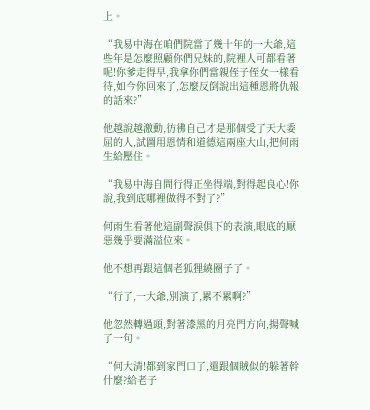上。

“我易中海在咱們院當了幾十年的一大爺,這些年是怎麼照顧你們兄妹的,院裡人可都看著呢!你爹走得早,我拿你們當親侄子侄女一樣看待,如今你回來了,怎麼反倒說出這種恩將仇報的話來?”

他越說越激動,彷彿自己才是那個受了天大委屈的人,試圖用恩情和道德這兩座大山,把何雨生給壓住。

“我易中海自問行得正坐得端,對得起良心!你說,我到底哪裡做得不對了?”

何雨生看著他這副聲淚俱下的表演,眼底的厭惡幾乎要滿溢位來。

他不想再跟這個老狐狸繞圈子了。

“行了,一大爺,別演了,累不累啊?”

他忽然轉過頭,對著漆黑的月亮門方向,揚聲喊了一句。

“何大清!都到家門口了,還跟個賊似的躲著幹什麼?給老子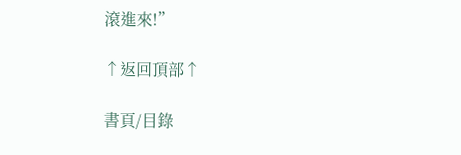滾進來!”

↑返回頂部↑

書頁/目錄